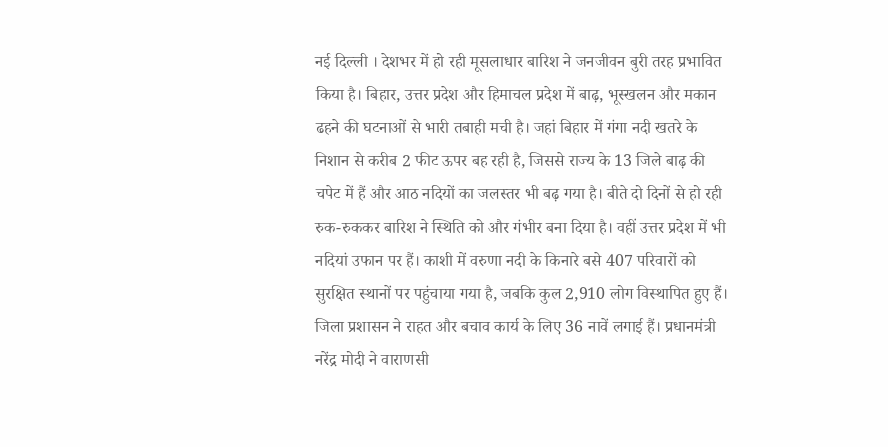नई दिल्ली । देशभर में हो रही मूसलाधार बारिश ने जनजीवन बुरी तरह प्रभावित किया है। बिहार, उत्तर प्रदेश और हिमाचल प्रदेश में बाढ़, भूस्खलन और मकान ढहने की घटनाओं से भारी तबाही मची है। जहां बिहार में गंगा नदी खतरे के निशान से करीब 2 फीट ऊपर बह रही है, जिससे राज्य के 13 जिले बाढ़ की चपेट में हैं और आठ नदियों का जलस्तर भी बढ़ गया है। बीते दो दिनों से हो रही रुक-रुककर बारिश ने स्थिति को और गंभीर बना दिया है। वहीं उत्तर प्रदेश में भी नदियां उफान पर हैं। काशी में वरुणा नदी के किनारे बसे 407 परिवारों को सुरक्षित स्थानों पर पहुंचाया गया है, जबकि कुल 2,910 लोग विस्थापित हुए हैं।
जिला प्रशासन ने राहत और बचाव कार्य के लिए 36 नावें लगाई हैं। प्रधानमंत्री नरेंद्र मोदी ने वाराणसी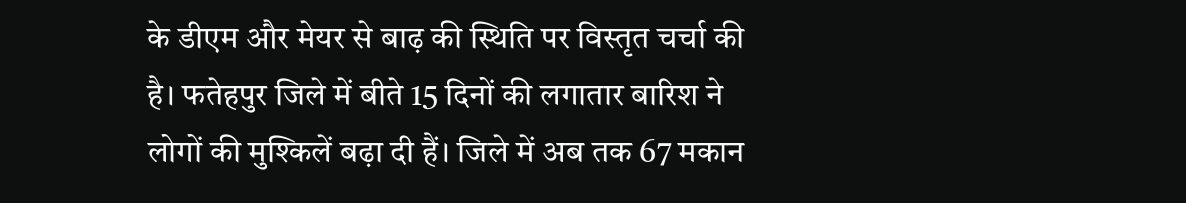के डीएम और मेयर से बाढ़ की स्थिति पर विस्तृत चर्चा की है। फतेहपुर जिले में बीते 15 दिनों की लगातार बारिश ने लोगों की मुश्किलें बढ़ा दी हैं। जिले में अब तक 67 मकान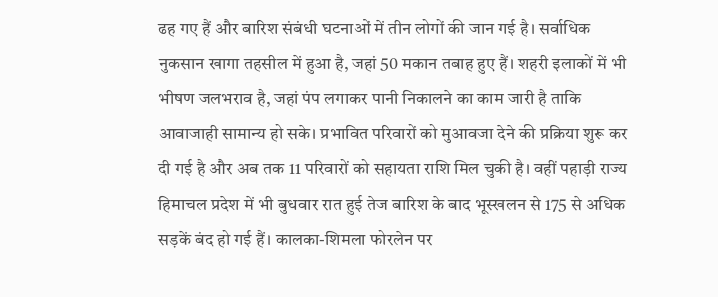ढह गए हैं और बारिश संबंधी घटनाओं में तीन लोगों की जान गई है। सर्वाधिक नुकसान खागा तहसील में हुआ है, जहां 50 मकान तबाह हुए हैं। शहरी इलाकों में भी भीषण जलभराव है, जहां पंप लगाकर पानी निकालने का काम जारी है ताकि आवाजाही सामान्य हो सके। प्रभावित परिवारों को मुआवजा देने की प्रक्रिया शुरू कर दी गई है और अब तक 11 परिवारों को सहायता राशि मिल चुकी है। वहीं पहाड़ी राज्य हिमाचल प्रदेश में भी बुधवार रात हुई तेज बारिश के बाद भूस्खलन से 175 से अधिक सड़कें बंद हो गई हैं। कालका-शिमला फोरलेन पर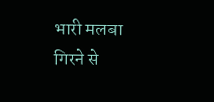भारी मलबा गिरने से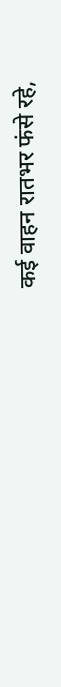कई वाहन रातभर फंसे रहे,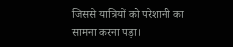जिससे यात्रियों को परेशानी का सामना करना पड़ा।